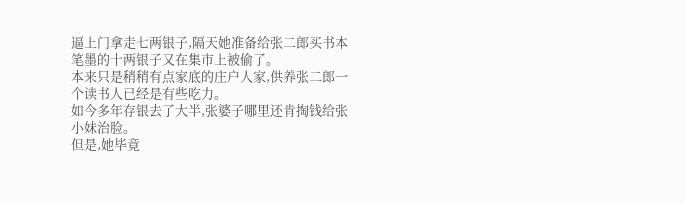逼上门拿走七两银子,隔天她准备给张二郎买书本笔墨的十两银子又在集市上被偷了。
本来只是稍稍有点家底的庄户人家,供养张二郎一个读书人已经是有些吃力。
如今多年存银去了大半,张婆子哪里还肯掏钱给张小妹治脸。
但是,她毕竟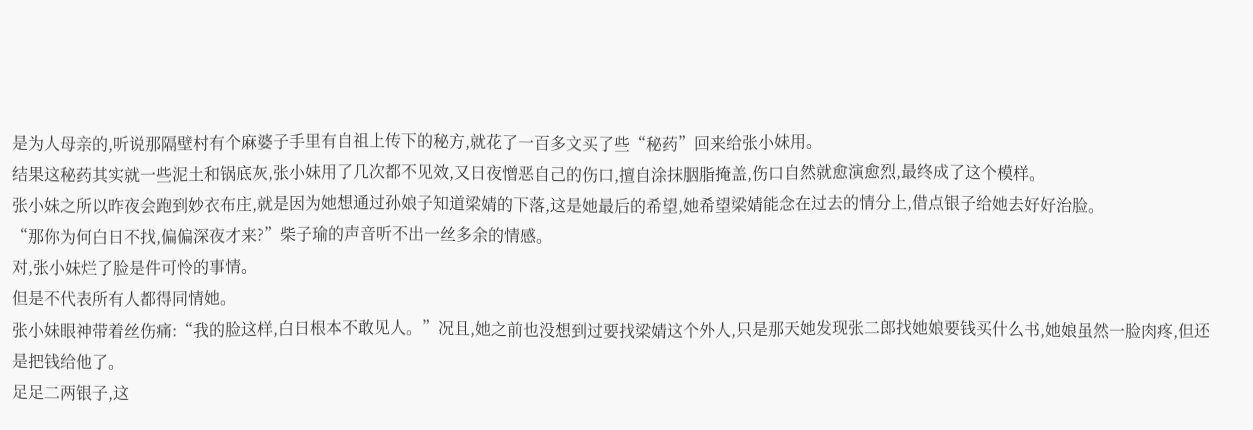是为人母亲的,听说那隔壁村有个麻婆子手里有自祖上传下的秘方,就花了一百多文买了些“秘药”回来给张小妹用。
结果这秘药其实就一些泥土和锅底灰,张小妹用了几次都不见效,又日夜憎恶自己的伤口,擅自涂抹胭脂掩盖,伤口自然就愈演愈烈,最终成了这个模样。
张小妹之所以昨夜会跑到妙衣布庄,就是因为她想通过孙娘子知道梁婧的下落,这是她最后的希望,她希望梁婧能念在过去的情分上,借点银子给她去好好治脸。
“那你为何白日不找,偏偏深夜才来?”柴子瑜的声音听不出一丝多余的情感。
对,张小妹烂了脸是件可怜的事情。
但是不代表所有人都得同情她。
张小妹眼神带着丝伤痛:“我的脸这样,白日根本不敢见人。”况且,她之前也没想到过要找梁婧这个外人,只是那天她发现张二郎找她娘要钱买什么书,她娘虽然一脸肉疼,但还是把钱给他了。
足足二两银子,这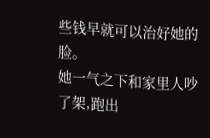些钱早就可以治好她的脸。
她一气之下和家里人吵了架,跑出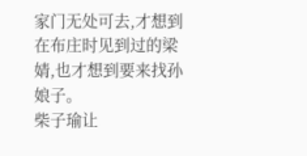家门无处可去,才想到在布庄时见到过的梁婧,也才想到要来找孙娘子。
柴子瑜让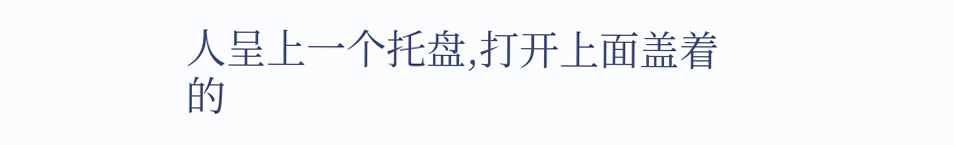人呈上一个托盘,打开上面盖着的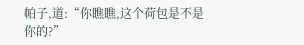帕子,道:“你瞧瞧,这个荷包是不是你的?”